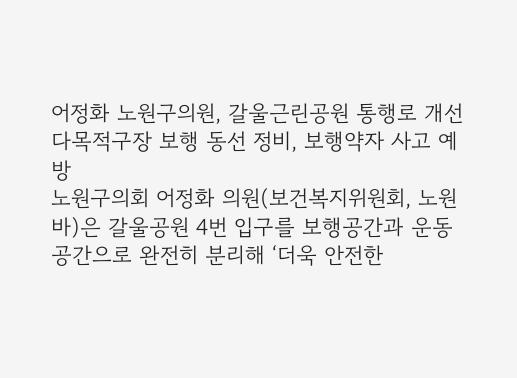어정화 노원구의원, 갈울근린공원 통행로 개선
다목적구장 보행 동선 정비, 보행약자 사고 예방
노원구의회 어정화 의원(보건복지위원회, 노원바)은 갈울공원 4번 입구를 보행공간과 운동공간으로 완전히 분리해 ‘더욱 안전한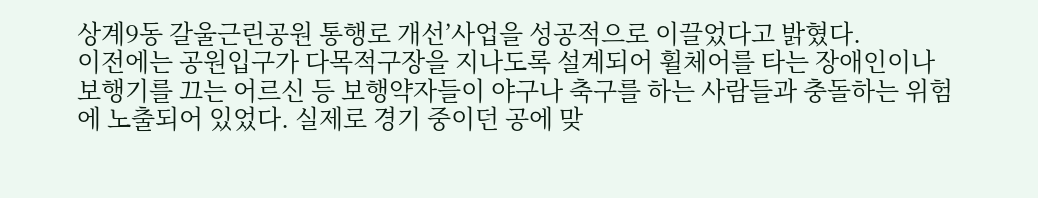상계9동 갈울근린공원 통행로 개선’사업을 성공적으로 이끌었다고 밝혔다.
이전에는 공원입구가 다목적구장을 지나도록 설계되어 휠체어를 타는 장애인이나 보행기를 끄는 어르신 등 보행약자들이 야구나 축구를 하는 사람들과 충돌하는 위험에 노출되어 있었다. 실제로 경기 중이던 공에 맞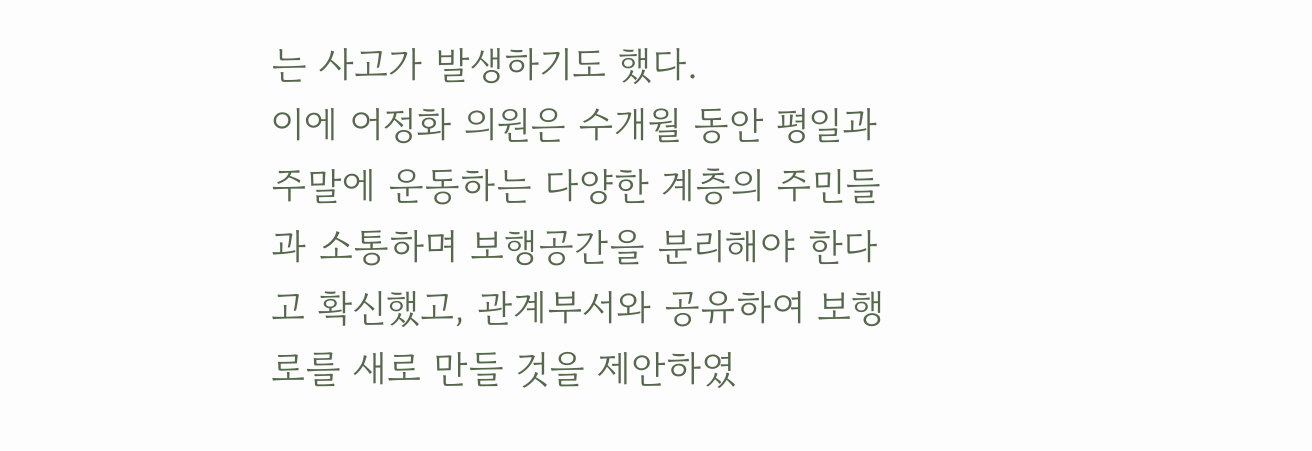는 사고가 발생하기도 했다.
이에 어정화 의원은 수개월 동안 평일과 주말에 운동하는 다양한 계층의 주민들과 소통하며 보행공간을 분리해야 한다고 확신했고, 관계부서와 공유하여 보행로를 새로 만들 것을 제안하였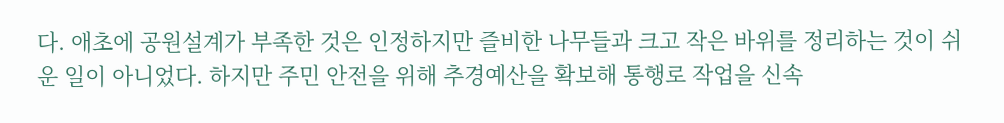다. 애초에 공원설계가 부족한 것은 인정하지만 즐비한 나무들과 크고 작은 바위를 정리하는 것이 쉬운 일이 아니었다. 하지만 주민 안전을 위해 추경예산을 확보해 통행로 작업을 신속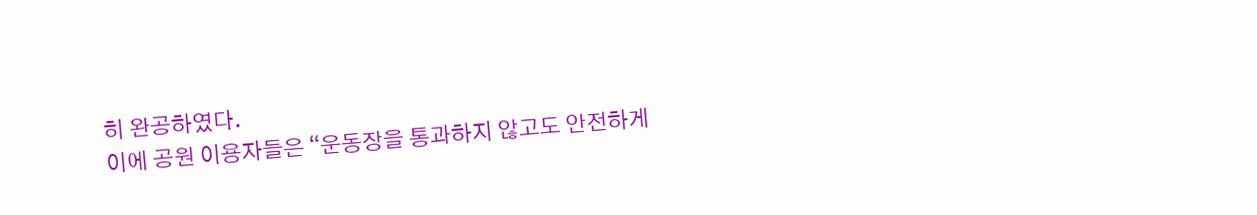히 완공하였다.
이에 공원 이용자들은 “운동장을 통과하지 않고도 안전하게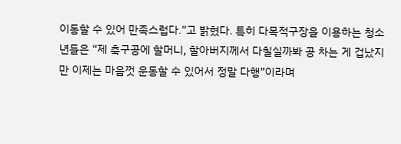이동할 수 있어 만족스럽다.”고 밝혔다. 특히 다목적구장을 이용하는 청소년들은 “제 축구공에 할머니, 할아버지께서 다칠실까봐 공 차는 게 겁났지만 이제는 마음껏 운동할 수 있어서 정말 다행”이라며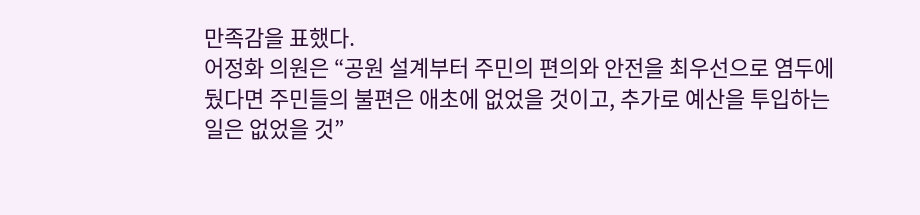만족감을 표했다.
어정화 의원은 “공원 설계부터 주민의 편의와 안전을 최우선으로 염두에 뒀다면 주민들의 불편은 애초에 없었을 것이고, 추가로 예산을 투입하는 일은 없었을 것”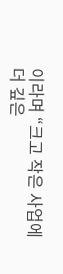이라며 “크고 작은 사업에 더 깊은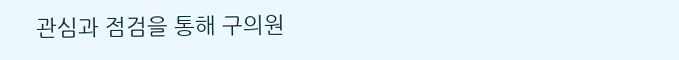관심과 점검을 통해 구의원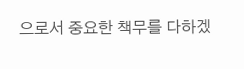으로서 중요한 책무를 다하겠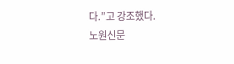다.”고 강조했다.
노원신문